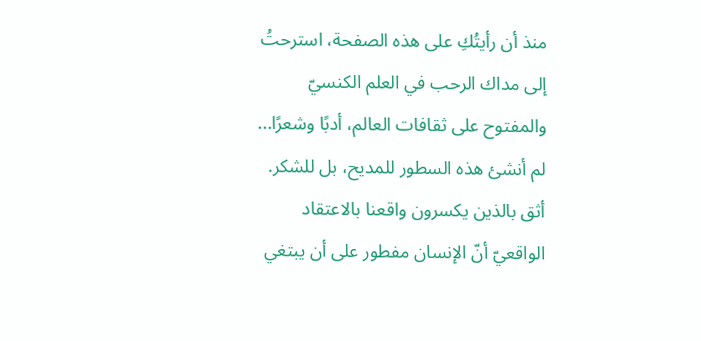منذ أن رأيتُكِ على هذه الصفحة، استرحتُ إلى مداك الرحب في العلم الكنسيّ والمفتوح على ثقافات العالم، أدبًا وشعرًا... لم أنشئ هذه السطور للمديح، بل للشكر. أثق بالذين يكسرون واقعنا بالاعتقاد الواقعيّ أنّ الإنسان مفطور على أن يبتغي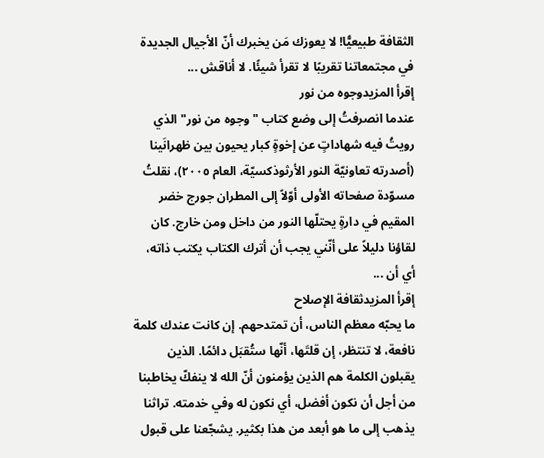الثقافة طبيعيًّا! لا يعوزك مَن يخبرك أنّ الأجيال الجديدة في مجتمعاتنا تقريبًا لا تقرأ شيئًا. لا أناقش ...
إقرأ المزيدوجوه من نور
عندما انصرفتُ إلى وضع كتاب "وجوه من نور" الذي رويتُ فيه شهاداتٍ عن إخوةٍ كبار يحيون بين ظهرانَينا (أصدرته تعاونيّة النور الأرثوذكسيّة، العام ٢٠٠٥)، نقلتُ مسوّدة صفحاته الأولى أوّلاً إلى المطران جورج خضر المقيم في دارةٍ يحتلّها النور من داخل ومن خارج. كان لقاؤنا دليلاً على أنّني يجب أن أترك الكتاب يكتب ذاته، أي أن ...
إقرأ المزيدثقافة الإصلاح
ما يحبّه معظم الناس، أن تمتدحهم. إن كانت عندك كلمة نافعة، لا تنتظر، إن قلتَها، أنّها ستُقبَل دائمًا. الذين يقبلون الكلمة هم الذين يؤمنون أنّ الله لا ينفكّ يخاطبنا من أجل أن نكون أفضل، أي نكون له وفي خدمته. تراثنا يذهب إلى ما هو أبعد من هذا بكثير. يشجّعنا على قبول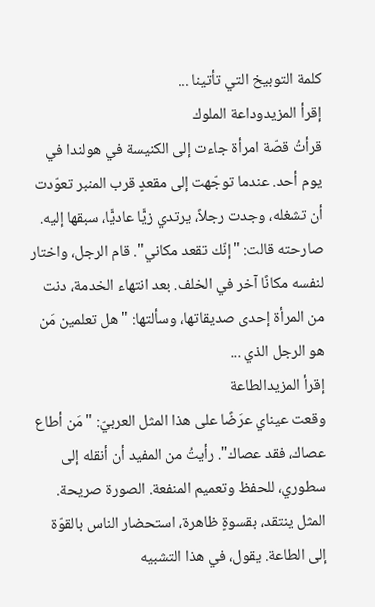كلمة التوبيخ التي تأتينا ...
إقرأ المزيدوداعة الملوك
قرأتُ قصّة امرأة جاءت إلى الكنيسة في هولندا في يوم أحد. عندما توجّهت إلى مقعدٍ قرب المنبر تعوّدت أن تشغله، وجدت رجلاً، يرتدي زيًّا عاديًّا، سبقها إليه. صارحته قالت: "إنّك تقعد مكاني". قام الرجل، واختار لنفسه مكانًا آخر في الخلف. بعد انتهاء الخدمة، دنت من المرأة إحدى صديقاتها، وسألتها: "هل تعلمين مَن هو الرجل الذي ...
إقرأ المزيدالطاعة
وقعت عيناي عرَضًا على هذا المثل العربيّ: "مَن أطاع عصاك، فقد عصاك". رأيتُ من المفيد أن أنقله إلى سطوري، للحفظ وتعميم المنفعة. الصورة صريحة. المثل ينتقد، بقسوةٍ ظاهرة، استحضار الناس بالقوّة إلى الطاعة. يقول، في هذا التشبيه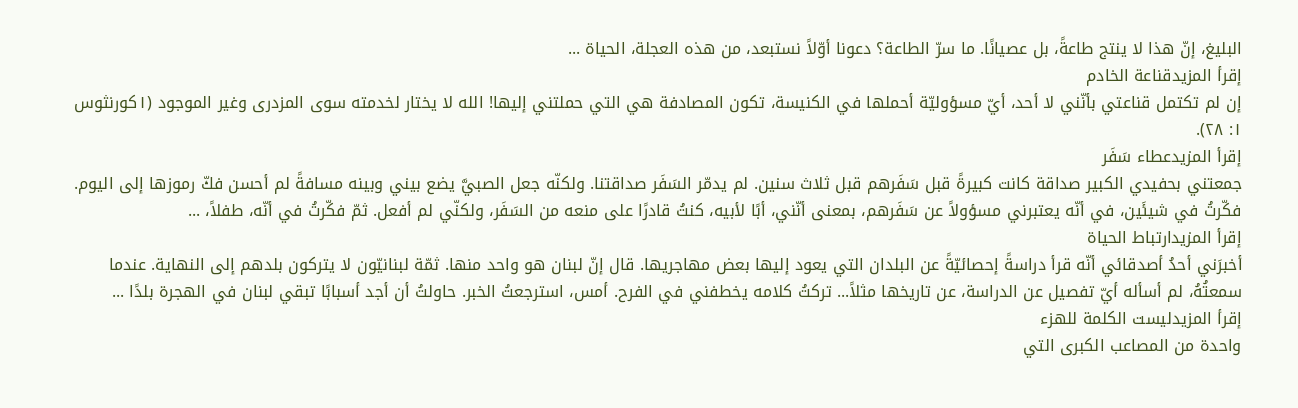البليغ، إنّ هذا لا ينتج طاعةً، بل عصيانًا. ما سرّ الطاعة؟ دعونا أوّلاً نستبعد، من هذه العجلة، الحياة ...
إقرأ المزيدقناعة الخادم
إن لم تكتمل قناعتي بأنّني لا أحد، أيّ مسؤوليّة أحملها في الكنيسة، تكون المصادفة هي التي حملتني إليها! الله لا يختار لخدمته سوى المزدرى وغير الموجود (١كورنثوس ١: ٢٨).
إقرأ المزيدعطاء سَفَر
جمعتني بحفيدي الكبير صداقة كانت كبيرةً قبل سَفَرهم قبل ثلاث سنين. لم يدمّر السَفَر صداقتنا. ولكنّه جعل الصبيَّ يضع بيني وبينه مسافةً لم أحسن فكّ رموزها إلى اليوم. فكّرتُ في شيئَين، في أنّه يعتبرني مسؤولاً عن سَفَرهم، بمعنى أنّني، أبًا لأبيه، كنتُ قادرًا على منعه من السَفَر، ولكنّي لم أفعل. ثمّ فكّرتُ في أنّه، طفلاً، ...
إقرأ المزيدارتباط الحياة
أخبرَني أحدُ أصدقائي أنّه قرأ دراسةً إحصائيّةً عن البلدان التي يعود إليها بعض مهاجريها. قال إنّ لبنان هو واحد منها. ثمّة لبنانيّون لا يتركون بلدهم إلى النهاية. عندما سمعتُهُ، لم أسأله أيّ تفصيل عن الدراسة، عن تاريخها مثلاً... تركتُ كلامه يخطفني في الفرح. أمس، استرجعتُ الخبر. حاولتُ أن أجد أسبابًا تبقي لبنان في الهجرة بلدًا ...
إقرأ المزيدليست الكلمة للهزء
واحدة من المصاعب الكبرى التي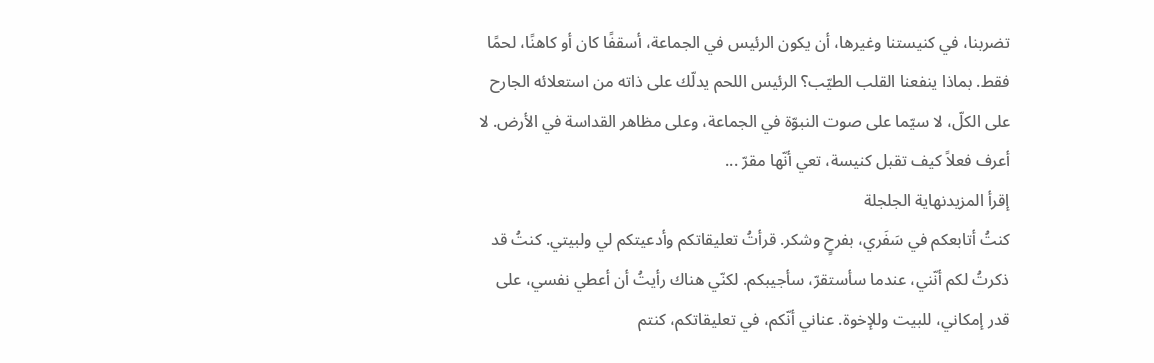تضربنا، في كنيستنا وغيرها، أن يكون الرئيس في الجماعة، أسقفًا كان أو كاهنًا، لحمًا فقط. بماذا ينفعنا القلب الطيّب؟ الرئيس اللحم يدلّك على ذاته من استعلائه الجارح على الكلّ، لا سيّما على صوت النبوّة في الجماعة، وعلى مظاهر القداسة في الأرض. لا أعرف فعلاً كيف تقبل كنيسة، تعي أنّها مقرّ ...
إقرأ المزيدنهاية الجلجلة
كنتُ أتابعكم في سَفَري، بفرحٍ وشكر. قرأتُ تعليقاتكم وأدعيتكم لي ولبيتي. كنتُ قد ذكرتُ لكم أنّني، عندما سأستقرّ، سأجيبكم. لكنّي هناك رأيتُ أن أعطي نفسي، على قدر إمكاني، للبيت وللإخوة. عناني أنّكم، في تعليقاتكم، كنتم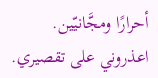أحرارًا ومجَّانيّين. اعذروني على تقصيري.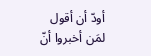أودّ أن أقول لمَن أخبروا أنّ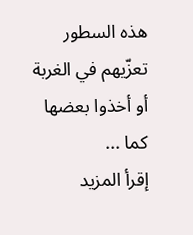هذه السطور تعزّيهم في الغربة أو أخذوا بعضها كما ...
إقرأ المزيد